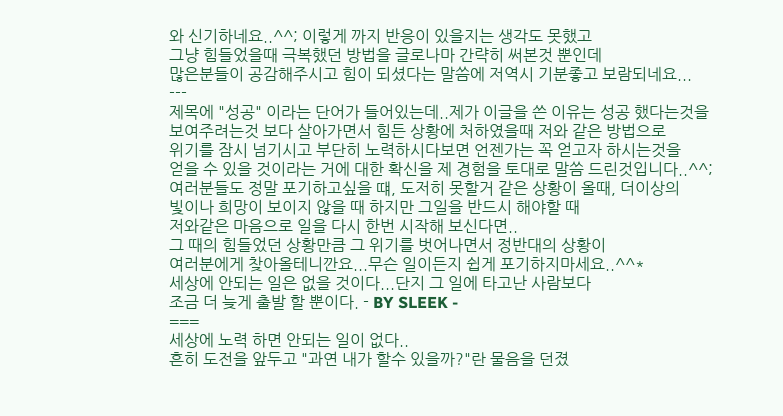와 신기하네요..^^; 이렇게 까지 반응이 있을지는 생각도 못했고
그냥 힘들었을때 극복했던 방법을 글로나마 간략히 써본것 뿐인데
많은분들이 공감해주시고 힘이 되셨다는 말씀에 저역시 기분좋고 보람되네요...
---
제목에 "성공" 이라는 단어가 들어있는데..제가 이글을 쓴 이유는 성공 했다는것을
보여주려는것 보다 살아가면서 힘든 상황에 처하였을때 저와 같은 방법으로
위기를 잠시 넘기시고 부단히 노력하시다보면 언젠가는 꼭 얻고자 하시는것을
얻을 수 있을 것이라는 거에 대한 확신을 제 경험을 토대로 말씀 드린것입니다..^^;
여러분들도 정말 포기하고싶을 떄, 도저히 못할거 같은 상황이 올때, 더이상의
빛이나 희망이 보이지 않을 때 하지만 그일을 반드시 해야할 때
저와같은 마음으로 일을 다시 한번 시작해 보신다면..
그 때의 힘들었던 상황만큼 그 위기를 벗어나면서 정반대의 상황이
여러분에게 찾아올테니깐요...무슨 일이든지 쉽게 포기하지마세요..^^*
세상에 안되는 일은 없을 것이다...단지 그 일에 타고난 사람보다
조금 더 늦게 출발 할 뿐이다. - BY SLEEK -
===
세상에 노력 하면 안되는 일이 없다..
흔히 도전을 앞두고 "과연 내가 할수 있을까?"란 물음을 던졌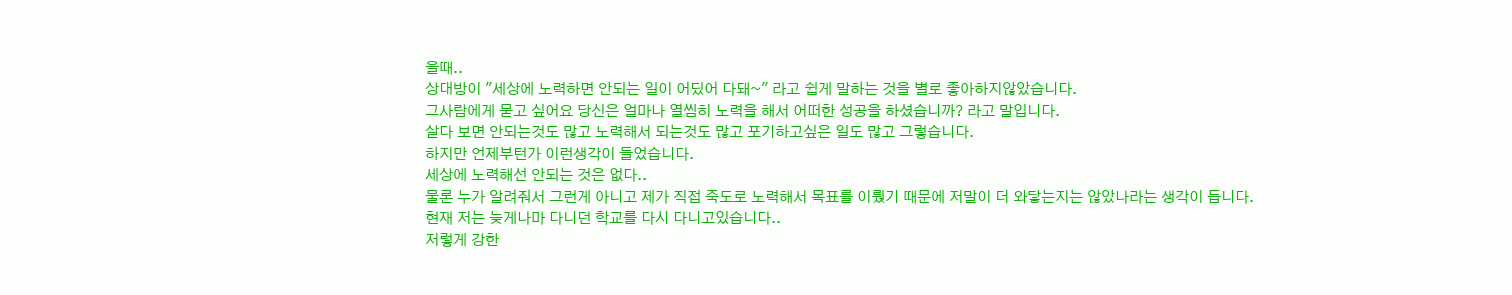을때..
상대방이 "세상에 노력하면 안되는 일이 어딨어 다돼~" 라고 쉽게 말하는 것을 별로 좋아하지않았습니다.
그사람에게 묻고 싶어요 당신은 얼마나 열씸히 노력을 해서 어떠한 성공을 하셨습니까? 라고 말입니다.
살다 보면 안되는것도 많고 노력해서 되는것도 많고 포기하고싶은 일도 많고 그렇습니다.
하지만 언제부턴가 이런생각이 들었습니다.
세상에 노력해선 안되는 것은 없다..
물론 누가 알려줘서 그런게 아니고 제가 직접 죽도로 노력해서 목표를 이뤘기 때문에 저말이 더 와닿는지는 않았나라는 생각이 듭니다.
현재 저는 늦게나마 다니던 학교를 다시 다니고있습니다..
저렇게 강한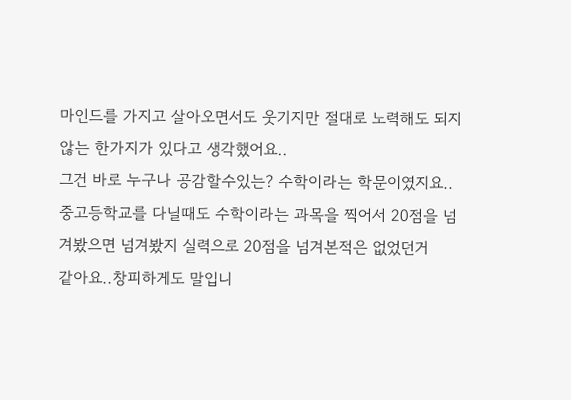마인드를 가지고 살아오면서도 웃기지만 절대로 노력해도 되지않는 한가지가 있다고 생각했어요..
그건 바로 누구나 공감할수있는? 수학이라는 학문이였지요..
중고등학교를 다닐때도 수학이라는 과목을 찍어서 20점을 넘겨봤으면 넘겨봤지 실력으로 20점을 넘겨본적은 없었던거
같아요..창피하게도 말입니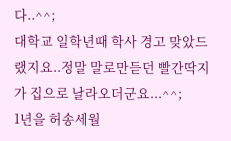다..^^;
대학교 일학년때 학사 경고 맞았드랬지요..정말 말로만듣던 빨간딱지가 집으로 날라오더군요...^^;
1년을 허송세월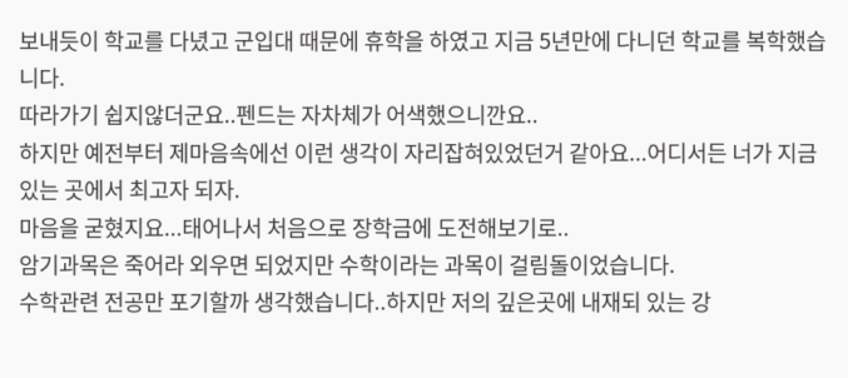보내듯이 학교를 다녔고 군입대 때문에 휴학을 하였고 지금 5년만에 다니던 학교를 복학했습니다.
따라가기 쉽지않더군요..펜드는 자차체가 어색했으니깐요..
하지만 예전부터 제마음속에선 이런 생각이 자리잡혀있었던거 같아요...어디서든 너가 지금 있는 곳에서 최고자 되자.
마음을 굳혔지요...태어나서 처음으로 장학금에 도전해보기로..
암기과목은 죽어라 외우면 되었지만 수학이라는 과목이 걸림돌이었습니다.
수학관련 전공만 포기할까 생각했습니다..하지만 저의 깊은곳에 내재되 있는 강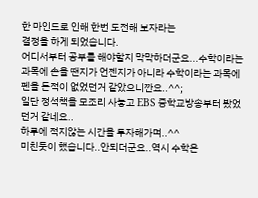한 마인드로 인해 한번 도전해 보자라는
결정을 하게 되었습니다.
어디서부터 공부를 해야할지 막막하더군요...수학이라는 과목에 손을 땐지가 언젠지가 아니라 수학이라는 과목에
펜을 든적이 없었던거 같았으니깐요..^^;
일단 정석책을 모조리 사놓고 EBS 중학교방송부터 봤었던거 같네요..
하루에 적지않는 시간을 투자해가며..^^
미친듯이 했습니다..안되더군요..역시 수학은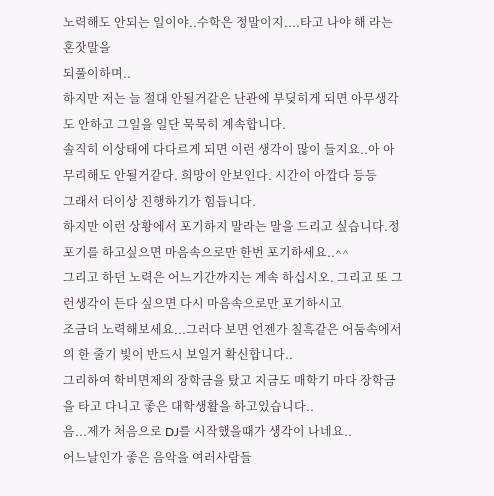노력해도 안되는 일이야..수학은 정말이지....타고 나야 해 라는 혼잣말을
되풀이하며..
하지만 저는 늘 절대 안될거같은 난관에 부딪히게 되면 아무생각도 안하고 그일을 일단 묵묵히 계속합니다.
솔직히 이상태에 다다르게 되면 이런 생각이 많이 들지요..아 아무리해도 안될거같다. 희망이 안보인다. 시간이 아깝다 등등
그래서 더이상 진행하기가 힘듭니다.
하지만 이런 상황에서 포기하지 말라는 말을 드리고 싶습니다.정 포기를 하고싶으면 마음속으로만 한번 포기하세요..^^
그리고 하던 노력은 어느기간까지는 계속 하십시오. 그리고 또 그런생각이 든다 싶으면 다시 마음속으로만 포기하시고
조금더 노력해보세요...그러다 보면 언젠가 칠흑같은 어둠속에서의 한 줄기 빛이 반드시 보일거 확신합니다..
그리하여 학비면제의 장학금을 탔고 지금도 매학기 마다 장학금을 타고 다니고 좋은 대학생활을 하고있습니다..
음...제가 처음으로 DJ를 시작했을때가 생각이 나네요..
어느날인가 좋은 음악을 여러사람들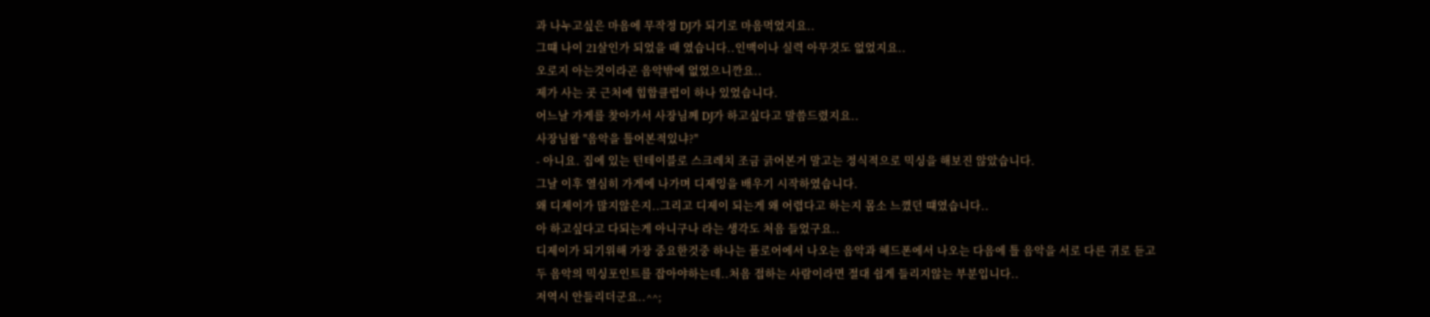과 나누고싶은 마음에 무작정 DJ가 되기로 마음먹었지요..
그떄 나이 21살인가 되었을 때 였습니다..인맥이나 실력 아무것도 없었지요..
오로지 아는것이라곤 음악밖에 없었으니깐요..
제가 사는 곳 근처에 힙합클럽이 하나 있었습니다.
어느날 가게를 찾아가서 사장님께 DJ가 하고싶다고 말씀드렸지요..
사장님왈 "음악을 틀어본적있냐?"
- 아니요. 집에 있는 턴테이블로 스크레치 조금 긁어본거 말고는 정식적으로 믹싱을 해보진 않았습니다.
그날 이후 열심히 가게에 나가며 디제잉을 배우기 시작하였습니다.
왜 디제이가 많지않은지..그리고 디제이 되는게 왜 어렵다고 하는지 몸소 느꼈던 떄였습니다..
아 하고싶다고 다되는게 아니구나 라는 생각도 처음 들었구요..
디제이가 되기위해 가장 중요한것중 하나는 플로어에서 나오는 음악과 헤드폰에서 나오는 다음에 틀 음악을 서로 다른 귀로 듣고
두 음악의 믹싱포인트를 잡아야하는데..처음 접하는 사람이라면 절대 쉽게 들리지않는 부분입니다..
저역시 안들리더군요..^^;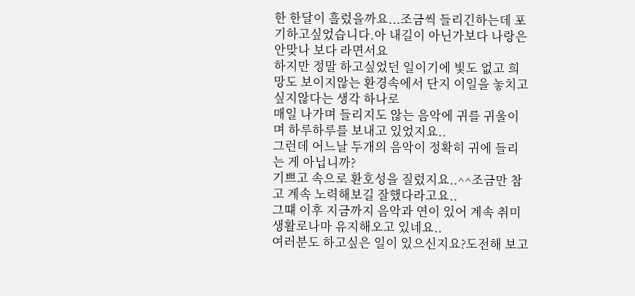한 한달이 흘렀을까요...조금씩 들리긴하는데 포기하고싶었습니다.아 내길이 아닌가보다 나랑은 안맞나 보다 라면서요
하지만 정말 하고싶었던 일이기에 빛도 없고 희망도 보이지않는 환경속에서 단지 이일을 놓치고 싶지않다는 생각 하나로
매일 나가며 들리지도 않는 음악에 귀를 귀울이며 하루하루를 보내고 있었지요..
그런데 어느날 두개의 음악이 정확히 귀에 들리는 게 아닙니까?
기쁘고 속으로 환호성을 질렀지요..^^조금만 참고 계속 노력해보길 잘했다라고요..
그떄 이후 지금까지 음악과 연이 있어 계속 취미생활로나마 유지해오고 있네요..
여러분도 하고싶은 일이 있으신지요?도전해 보고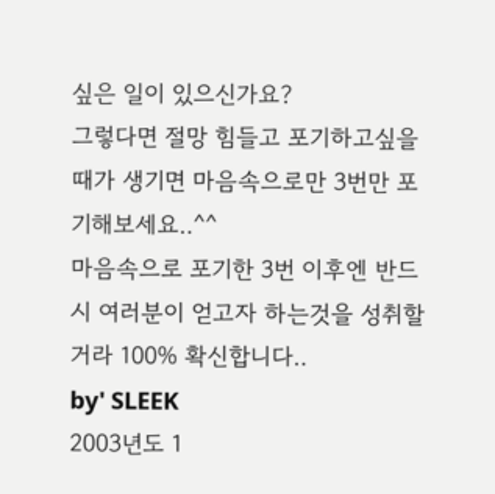싶은 일이 있으신가요?
그렇다면 절망 힘들고 포기하고싶을때가 생기면 마음속으로만 3번만 포기해보세요..^^
마음속으로 포기한 3번 이후엔 반드시 여러분이 얻고자 하는것을 성취할거라 100% 확신합니다..
by' SLEEK
2003년도 1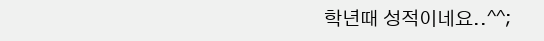학년때 성적이네요..^^;